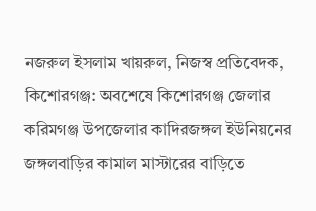নজরুল ইসলাম খায়রুল, নিজস্ব প্রতিবেদক, কিশোরগঞ্জ: অবশেষে কিশোরগঞ্জ জেলার করিমগঞ্জ উপজেলার কাদিরজঙ্গল ইউনিয়নের
জঙ্গলবাড়ির কামাল মাস্টারের বাড়িতে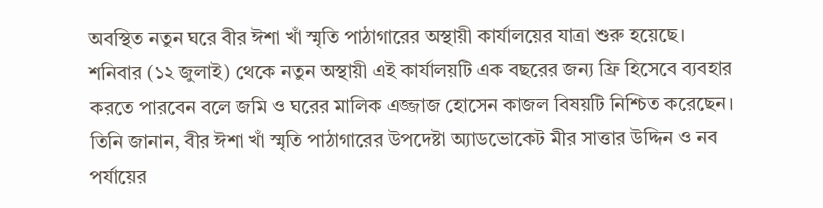অবস্থিত নতুন ঘরে বীর ঈশা খাঁ স্মৃতি পাঠাগারের অস্থায়ী কার্যালয়ের যাত্রা শুরু হয়েছে।
শনিবার (১২ জুলাই) থেকে নতুন অস্থায়ী এই কার্যালয়টি এক বছরের জন্য ফ্রি হিসেবে ব্যবহার করতে পারবেন বলে জমি ও ঘরের মালিক এজ্জাজ হোসেন কাজল বিষয়টি নিশ্চিত করেছেন।
তিনি জানান, বীর ঈশা খাঁ স্মৃতি পাঠাগারের উপদেষ্টা অ্যাডভোকেট মীর সাত্তার উদ্দিন ও নব পর্যায়ের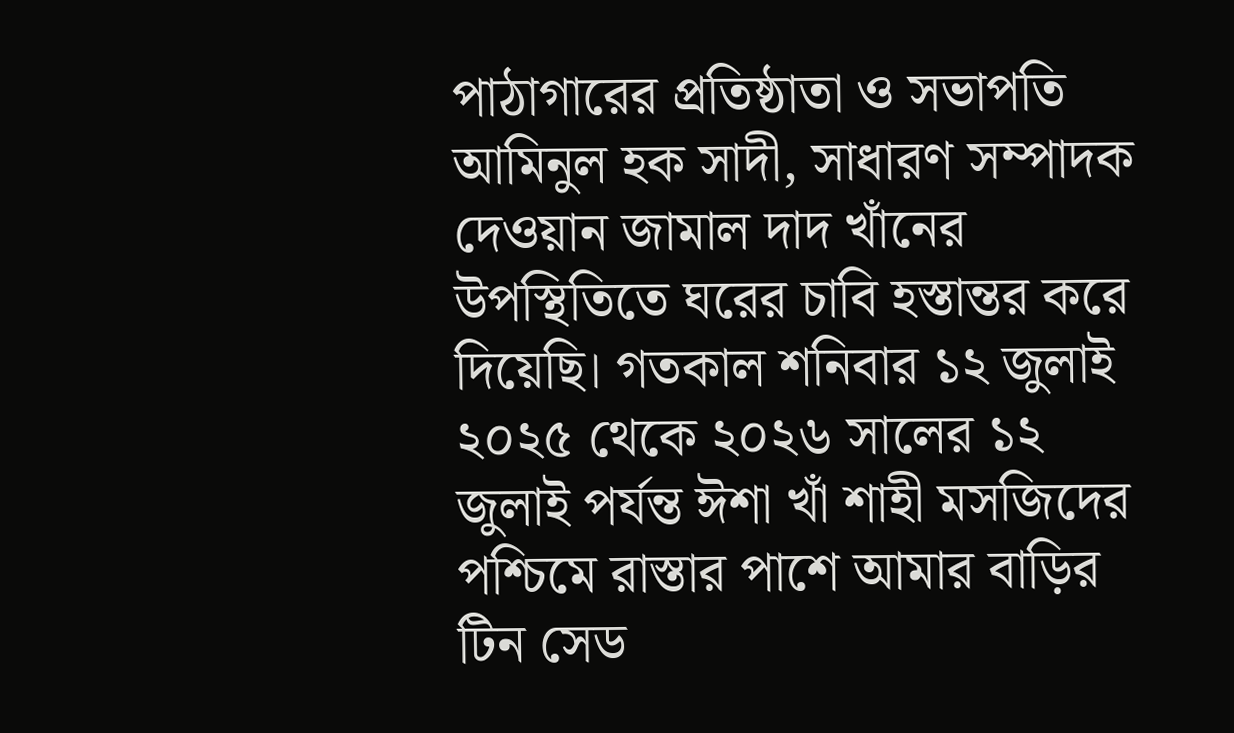পাঠাগারের প্রতিষ্ঠাতা ও সভাপতি আমিনুল হক সাদী, সাধারণ সম্পাদক দেওয়ান জামাল দাদ খাঁনের উপস্থিতিতে ঘরের চাবি হস্তান্তর করে দিয়েছি। গতকাল শনিবার ১২ জুলাই ২০২৫ থেকে ২০২৬ সালের ১২ জুলাই পর্যন্ত ঈশা খাঁ শাহী মসজিদের পশ্চিমে রাস্তার পাশে আমার বাড়ির টিন সেড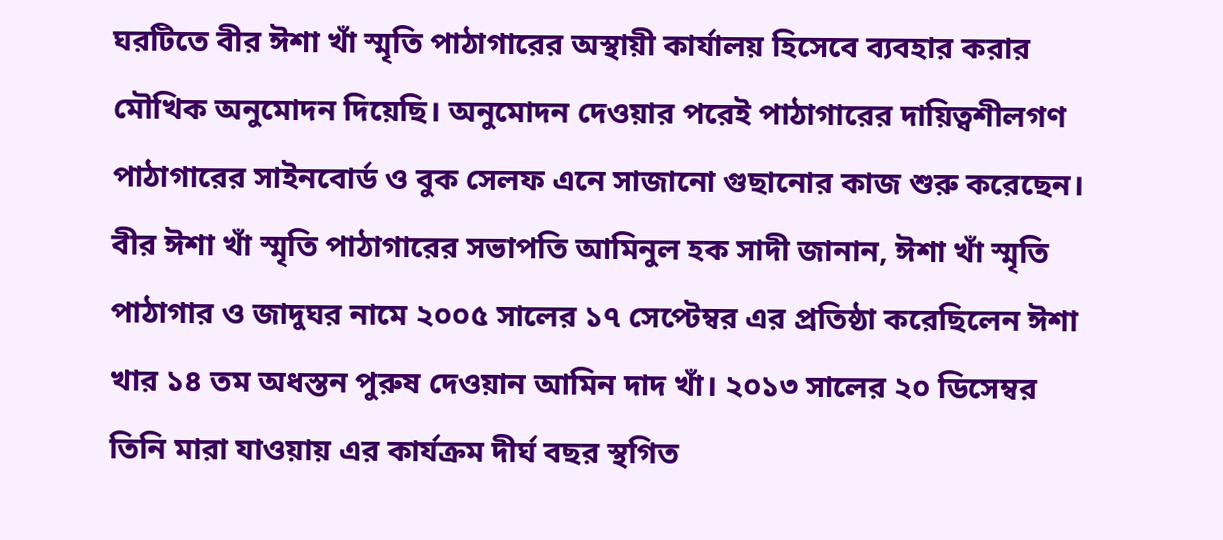ঘরটিতে বীর ঈশা খাঁ স্মৃতি পাঠাগারের অস্থায়ী কার্যালয় হিসেবে ব্যবহার করার মৌখিক অনুমোদন দিয়েছি। অনুমোদন দেওয়ার পরেই পাঠাগারের দায়িত্বশীলগণ পাঠাগারের সাইনবোর্ড ও বুক সেলফ এনে সাজানো গুছানোর কাজ শুরু করেছেন। বীর ঈশা খাঁ স্মৃতি পাঠাগারের সভাপতি আমিনুল হক সাদী জানান, ঈশা খাঁ স্মৃতি পাঠাগার ও জাদুঘর নামে ২০০৫ সালের ১৭ সেপ্টেম্বর এর প্রতিষ্ঠা করেছিলেন ঈশা খার ১৪ তম অধস্তন পুরুষ দেওয়ান আমিন দাদ খাঁ। ২০১৩ সালের ২০ ডিসেম্বর তিনি মারা যাওয়ায় এর কার্যক্রম দীর্ঘ বছর স্থগিত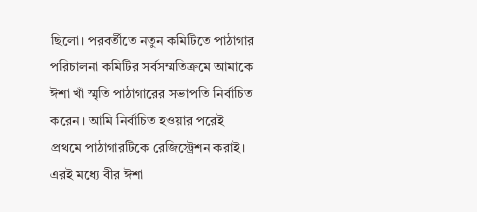ছিলো। পরবর্তীতে নতুন কমিটিতে পাঠাগার পরিচালনা কমিটির সর্বসম্মতিক্রমে আমাকে ঈশা খাঁ স্মৃতি পাঠাগারের সভাপতি নির্বাচিত করেন। আমি নির্বাচিত হওয়ার পরেই প্রথমে পাঠাগারটিকে রেজিস্ট্রেশন করাই। এরই মধ্যে বীর ঈশা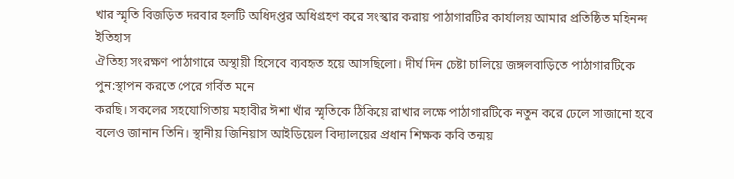খার স্মৃতি বিজড়িত দরবার হলটি অধিদপ্তর অধিগ্রহণ করে সংস্কার করায় পাঠাগারটির কার্যালয় আমার প্রতিষ্ঠিত মহিনন্দ ইতিহাস
ঐতিহ্য সংরক্ষণ পাঠাগারে অস্থায়ী হিসেবে ব্যবহৃত হয়ে আসছিলো। দীর্ঘ দিন চেষ্টা চালিয়ে জঙ্গলবাড়িতে পাঠাগারটিকে পুন:স্থাপন করতে পেরে গর্বিত মনে
করছি। সকলের সহযোগিতায় মহাবীর ঈশা খাঁর স্মৃতিকে ঠিকিয়ে রাখার লক্ষে পাঠাগারটিকে নতুন করে ঢেলে সাজানো হবে বলেও জানান তিনি। স্থানীয় জিনিয়াস আইডিয়েল বিদ্যালয়ের প্রধান শিক্ষক কবি তন্ময়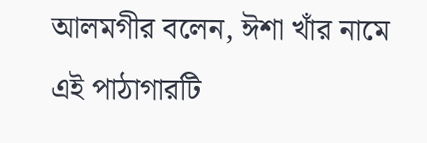আলমগীর বলেন, ঈশা খাঁর নামে এই পাঠাগারটি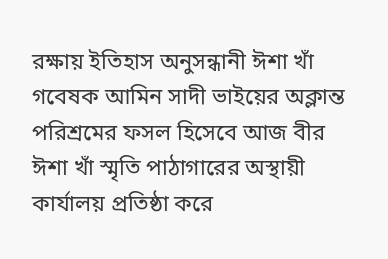রক্ষায় ইতিহাস অনুসন্ধানী ঈশা খাঁ গবেষক আমিন সাদী ভাইয়ের অক্লান্ত পরিশ্রমের ফসল হিসেবে আজ বীর ঈশা খাঁ স্মৃতি পাঠাগারের অস্থায়ী কার্যালয় প্রতিষ্ঠা করে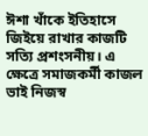ঈশা খাঁকে ইতিহাসে জিইয়ে রাখার কাজটি সত্যি প্রশংসনীয়। এ ক্ষেত্রে সমাজকর্মী কাজল ভাই নিজস্ব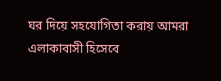ঘর দিয়ে সহযোগিতা করায় আমরা এলাকাবাসী হিসেবে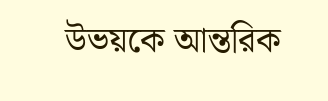উভয়কে আন্তরিক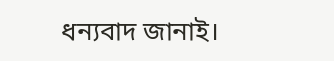ধন্যবাদ জানাই।